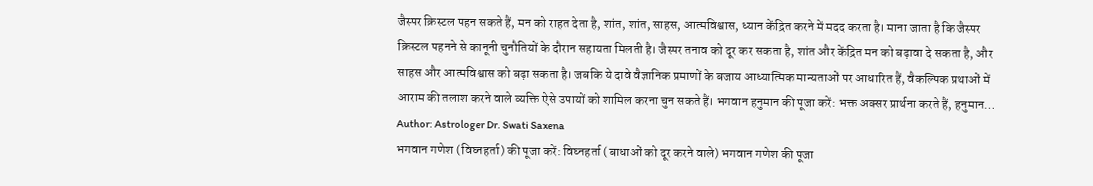जैस्पर क्रिस्टल पहन सकते हैं, मन को राहत देता है, शांत, शांत, साहस, आत्मविश्वास, ध्यान केंद्रित करने में मदद करता है। माना जाता है कि जैस्पर क्रिस्टल पहनने से कानूनी चुनौतियों के दौरान सहायता मिलती है। जैस्पर तनाव को दूर कर सकता है, शांत और केंद्रित मन को बढ़ावा दे सकता है, और साहस और आत्मविश्वास को बढ़ा सकता है। जबकि ये दावे वैज्ञानिक प्रमाणों के बजाय आध्यात्मिक मान्यताओं पर आधारित हैं, वैकल्पिक प्रथाओं में आराम की तलाश करने वाले व्यक्ति ऐसे उपायों को शामिल करना चुन सकते हैं। भगवान हनुमान की पूजा करें: भक्त अक्सर प्रार्थना करते हैं, हनुमान…
Author: Astrologer Dr. Swati Saxena
भगवान गणेश (विघ्नहर्ता) की पूजा करें: विघ्नहर्ता (बाधाओं को दूर करने वाले) भगवान गणेश की पूजा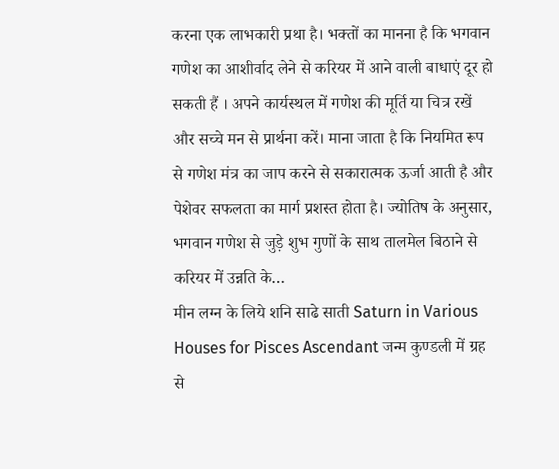करना एक लाभकारी प्रथा है। भक्तों का मानना है कि भगवान गणेश का आशीर्वाद लेने से करियर में आने वाली बाधाएं दूर हो सकती हैं । अपने कार्यस्थल में गणेश की मूर्ति या चित्र रखें और सच्चे मन से प्रार्थना करें। माना जाता है कि नियमित रूप से गणेश मंत्र का जाप करने से सकारात्मक ऊर्जा आती है और पेशेवर सफलता का मार्ग प्रशस्त होता है। ज्योतिष के अनुसार, भगवान गणेश से जुड़े शुभ गुणों के साथ तालमेल बिठाने से करियर में उन्नति के…
मीन लग्न के लिये शनि साढे साती Saturn in Various Houses for Pisces Ascendant जन्म कुण्डली में ग्रह से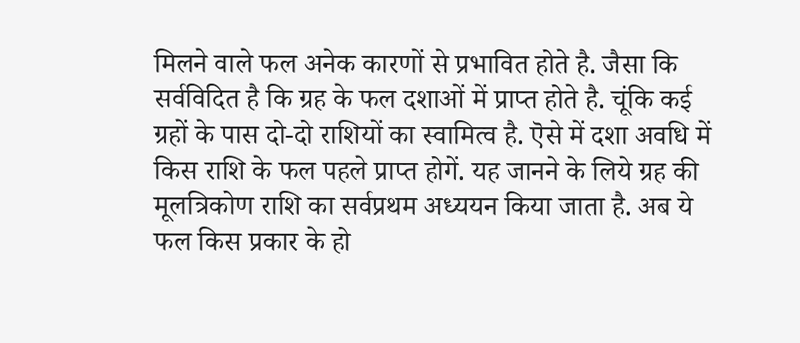मिलने वाले फल अनेक कारणों से प्रभावित होते है. जैसा कि सर्वविदित है कि ग्रह के फल दशाओं में प्राप्त होते है. चूंकि कई ग्रहों के पास दो-दो राशियों का स्वामित्व है. ऎसे में दशा अवधि में किस राशि के फल पहले प्राप्त होगें. यह जानने के लिये ग्रह की मूलत्रिकोण राशि का सर्वप्रथम अध्ययन किया जाता है. अब ये फल किस प्रकार के हो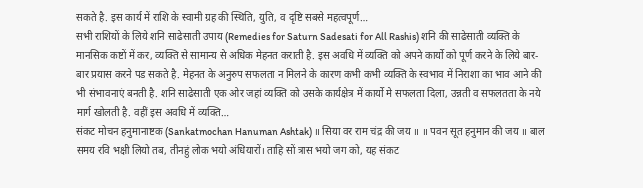सकते है. इस कार्य में राशि के स्वामी ग्रह की स्थिति, युति, व दृष्टि सबसे महत्वपूर्ण…
सभी राशियों के लिये शनि साढेसाती उपाय (Remedies for Saturn Sadesati for All Rashis) शनि की साढेसाती व्यक्ति के मानसिक कष्टों में कर, व्यक्ति से सामान्य से अधिक मेहनत कराती है. इस अवधि में व्यक्ति को अपने कार्यो को पूर्ण करने के लिये बार-बार प्रयास करने पड सकते है. मेहनत के अनुरुप सफलता न मिलने के कारण कभी कभी व्यक्ति के स्वभाव में निराशा का भाव आने की भी संभावनाएं बनती है. शनि साढेसाती एक ओर जहां व्यक्ति को उसके कार्यक्षेत्र में कार्यो मे सफलता दिला, उन्नती व सफलतता के नये मार्ग खोलती है. वहीं इस अवधि में व्यक्ति…
संकट मोचन हनुमानाष्टक (Sankatmochan Hanuman Ashtak) ॥ सिया वर राम चंद्र की जय ॥ ॥ पवन सूत हनुमान की जय ॥ बाल समय रवि भक्षी लियो तब, तीनहुं लोक भयो अंधियारों। ताहि सों त्रास भयो जग को, यह संकट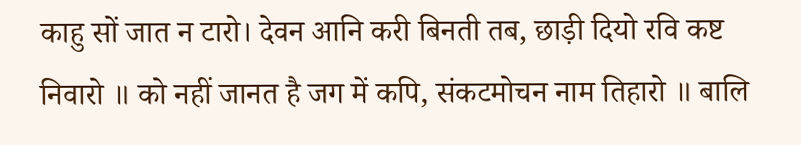काहु सों जात न टारो। देवन आनि करी बिनती तब, छाड़ी दियो रवि कष्ट निवारो ॥ को नहीं जानत है जग में कपि, संकटमोचन नाम तिहारो ॥ बालि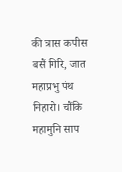की त्रास कपीस बसैं गिरि, जात महाप्रभु पंथ निहारो। चौंकि महामुनि साप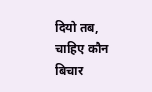दियो तब, चाहिए कौन बिचार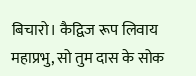बिचारो। कैद्विज रूप लिवाय महाप्रभु, सो तुम दास के सोक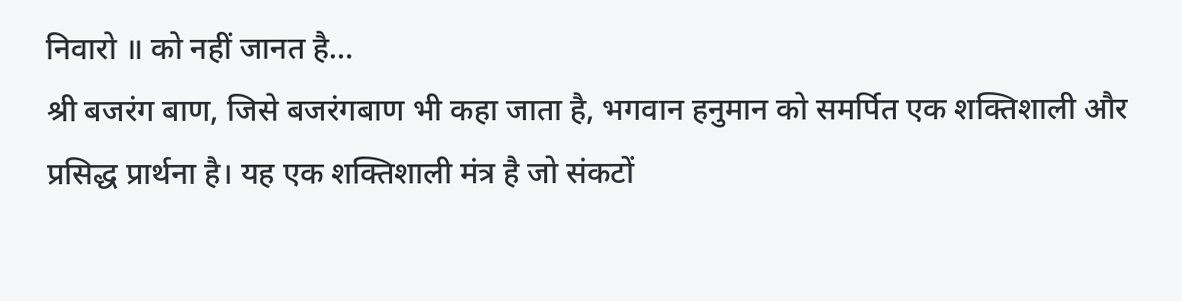निवारो ॥ को नहीं जानत है…
श्री बजरंग बाण, जिसे बजरंगबाण भी कहा जाता है, भगवान हनुमान को समर्पित एक शक्तिशाली और प्रसिद्ध प्रार्थना है। यह एक शक्तिशाली मंत्र है जो संकटों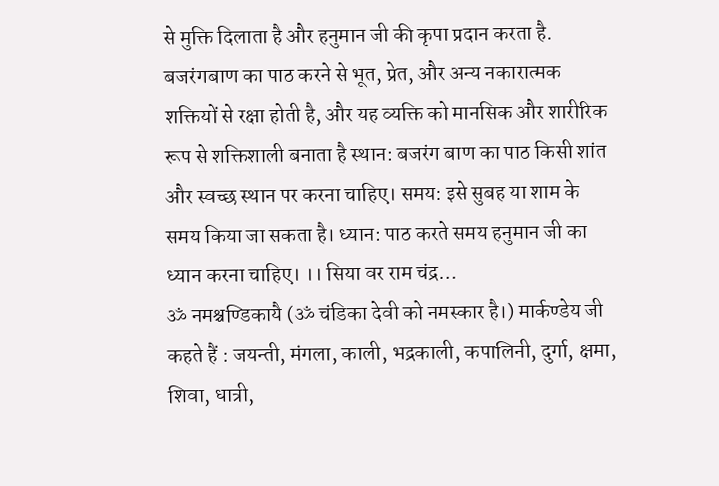से मुक्ति दिलाता है और हनुमान जी की कृपा प्रदान करता है. बजरंगबाण का पाठ करने से भूत, प्रेत, और अन्य नकारात्मक शक्तियों से रक्षा होती है, और यह व्यक्ति को मानसिक और शारीरिक रूप से शक्तिशाली बनाता है स्थान: बजरंग बाण का पाठ किसी शांत और स्वच्छ स्थान पर करना चाहिए। समय: इसे सुबह या शाम के समय किया जा सकता है। ध्यान: पाठ करते समय हनुमान जी का ध्यान करना चाहिए। ।। सिया वर राम चंद्र…
ॐ नमश्चण्डिकायै (ॐ चंडिका देवी को नमस्कार है।) मार्कण्डेय जी कहते हैं : जयन्ती, मंगला, काली, भद्रकाली, कपालिनी, दुर्गा, क्षमा, शिवा, धात्री,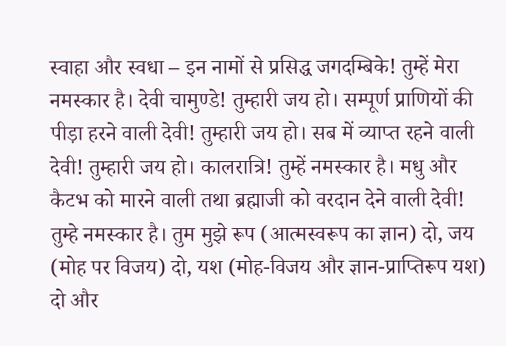स्वाहा और स्वधा – इन नामों से प्रसिद्ध जगदम्बिके! तुम्हें मेरा नमस्कार है। देवी चामुण्डे! तुम्हारी जय हो। सम्पूर्ण प्राणियों की पीड़ा हरने वाली देवी! तुम्हारी जय हो। सब में व्याप्त रहने वाली देवी! तुम्हारी जय हो। कालरात्रि! तुम्हें नमस्कार है। मधु और कैटभ को मारने वाली तथा ब्रह्माजी को वरदान देने वाली देवी! तुम्हे नमस्कार है। तुम मुझे रूप (आत्मस्वरूप का ज्ञान) दो, जय (मोह पर विजय) दो, यश (मोह-विजय और ज्ञान-प्राप्तिरूप यश) दो और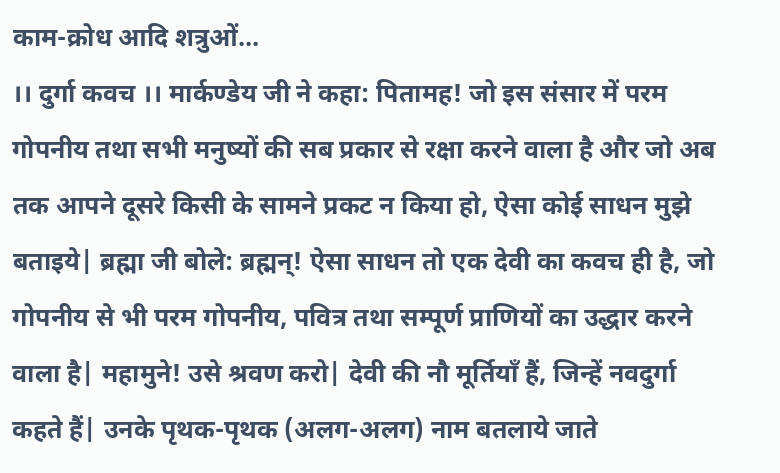काम-क्रोध आदि शत्रुओं…
।। दुर्गा कवच ।। मार्कण्डेय जी ने कहा: पितामह! जो इस संसार में परम गोपनीय तथा सभी मनुष्यों की सब प्रकार से रक्षा करने वाला है और जो अब तक आपने दूसरे किसी के सामने प्रकट न किया हो, ऐसा कोई साधन मुझे बताइये| ब्रह्मा जी बोले: ब्रह्मन्! ऐसा साधन तो एक देवी का कवच ही है, जो गोपनीय से भी परम गोपनीय, पवित्र तथा सम्पूर्ण प्राणियों का उद्धार करने वाला है| महामुने! उसे श्रवण करो| देवी की नौ मूर्तियाँ हैं, जिन्हें नवदुर्गा कहते हैं| उनके पृथक-पृथक (अलग-अलग) नाम बतलाये जाते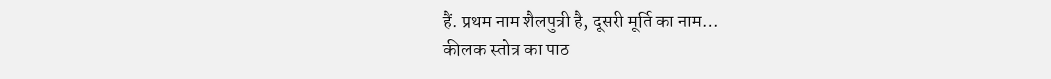हैं. प्रथम नाम शैलपुत्री है, दूसरी मूर्ति का नाम…
कीलक स्तोत्र का पाठ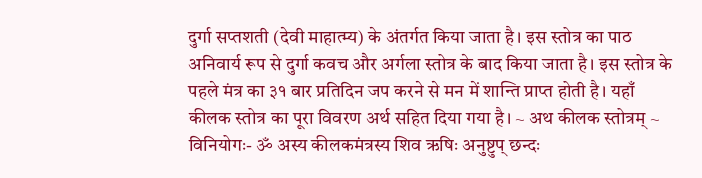दुर्गा सप्तशती (देवी माहात्म्य) के अंतर्गत किया जाता है। इस स्तोत्र का पाठ अनिवार्य रूप से दुर्गा कवच और अर्गला स्तोत्र के बाद किया जाता है। इस स्तोत्र के पहले मंत्र का ३१ बार प्रतिदिन जप करने से मन में शान्ति प्राप्त होती है। यहाँ कीलक स्तोत्र का पूरा विवरण अर्थ सहित दिया गया है। ~ अथ कीलक स्तोत्रम् ~ विनियोगः- ॐ अस्य कीलकमंत्रस्य शिव ऋषिः अनुष्टुप् छन्दः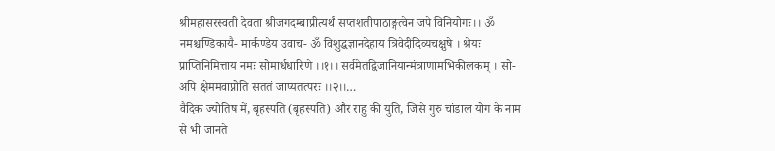श्रीमहासरस्वती देवता श्रीजगदम्बाप्रीत्यर्थं सप्तशतीपाठाङ्गत्वेन जपे विनियोगः।। ॐ नमश्चण्डिकायै- मार्कण्डेय उवाच- ॐ विशुद्धज्ञानदेहाय त्रिवेदीदिव्यचक्षुषे । श्रेयः प्राप्तिनिमित्ताय नमः सोमार्धधारिणे ।।१।। सर्वमेतद्विजानियान्मंत्राणामभिकीलकम् । सो-अपि क्षेममवाप्नोति सततं जाप्यतत्परः ।।२।।…
वैदिक ज्योतिष में, बृहस्पति (बृहस्पति) और राहु की युति, जिसे गुरु चांडाल योग के नाम से भी जानते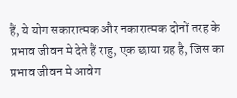हैं, ये योग सकारात्मक और नकारात्मक दोनों तरह के प्रभाव जीवन मे देते हैं राहु, एक छाया ग्रह है, जिस का प्रभाव जीवन मे आवेग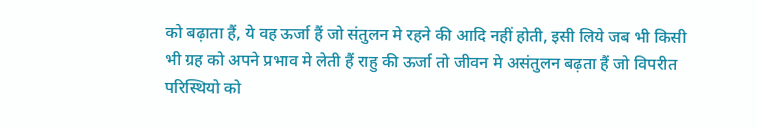को बढ़ाता हैं, ये वह ऊर्जा हैं जो संतुलन मे रहने की आदि नहीं होती, इसी लिये जब भी किसी भी ग्रह को अपने प्रभाव मे लेती हैं राहु की ऊर्जा तो जीवन मे असंतुलन बढ़ता हैं जो विपरीत परिस्थियो को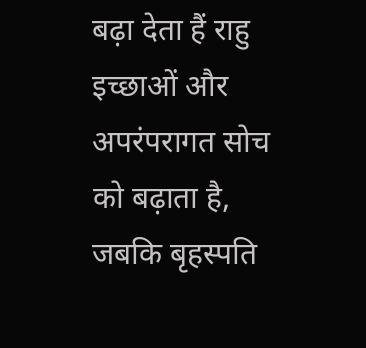बढ़ा देता हैं राहु इच्छाओं और अपरंपरागत सोच को बढ़ाता है, जबकि बृहस्पति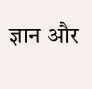ज्ञान और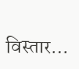विस्तार…